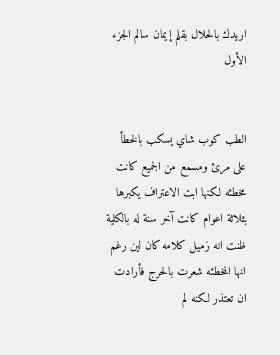اريدك بالحلال بقلم إيمان سالم الجزء الأول


الطب كوب شاي يسكب بالخطأ على مرئ ومسمع من الجميع كانت مخطئه لكنها ابت الاعتراف يكبرها بثلاثة اعوام كانت آخر سنة له بالكلية ظنت انه زميل كلامه كان لين رغم انها المخطئه شعرت بالحرج فأرادت ان تعتذر لكنه لم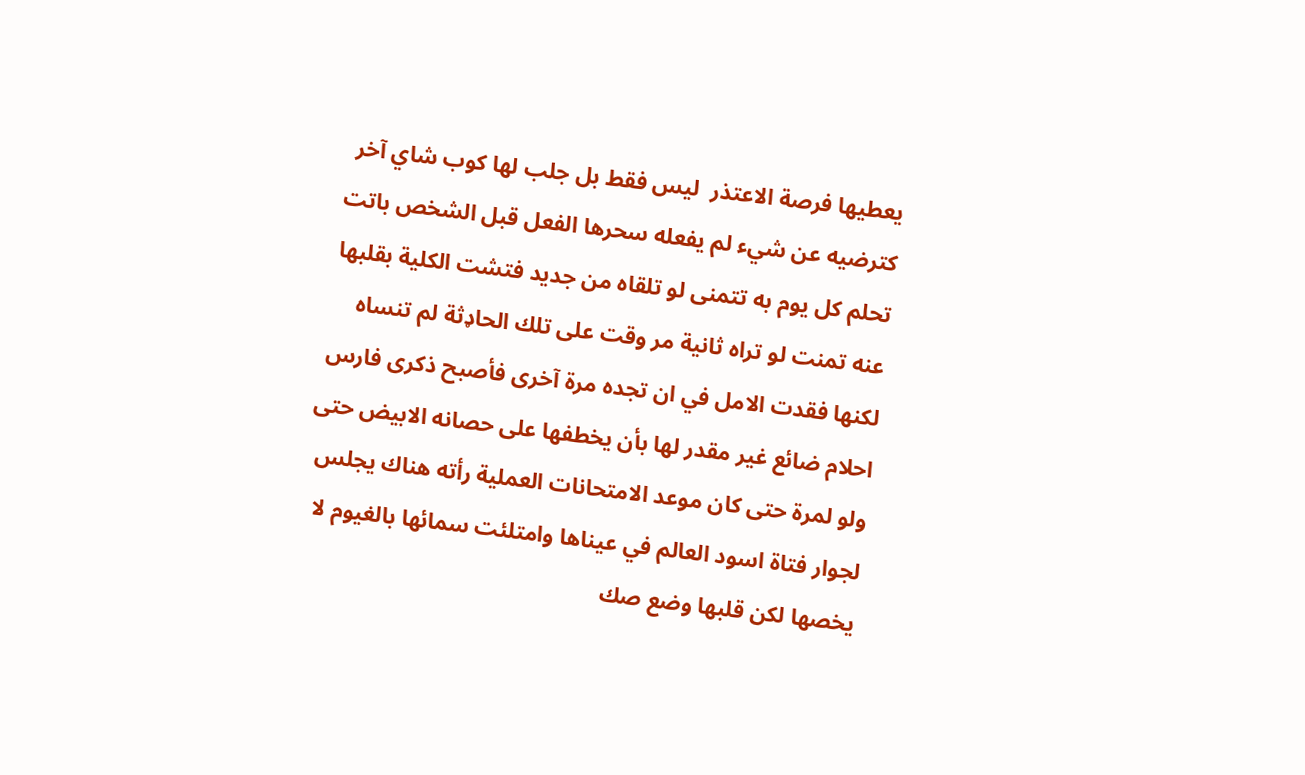يعطيها فرصة الاعتذر  ليس فقط بل جلب لها كوب شاي آخر كترضيه عن شيء لم يفعله سحرها الفعل قبل الشخص باتت تحلم كل يوم به تتمنى لو تلقاه من جديد فتشت الكلية بقلبها عنه تمنت لو تراه ثانية مر وقت على تلك الحاډثة لم تنساه لكنها فقدت الامل في ان تجده مرة آخرى فأصبح ذكرى فارس احلام ضائع غير مقدر لها بأن يخطفها على حصانه الابيض حتى ولو لمرة حتى كان موعد الامتحانات العملية رأته هناك يجلس لجوار فتاة اسود العالم في عيناها وامتلئت سمائها بالغيوم لا يخصها لكن قلبها وضع صك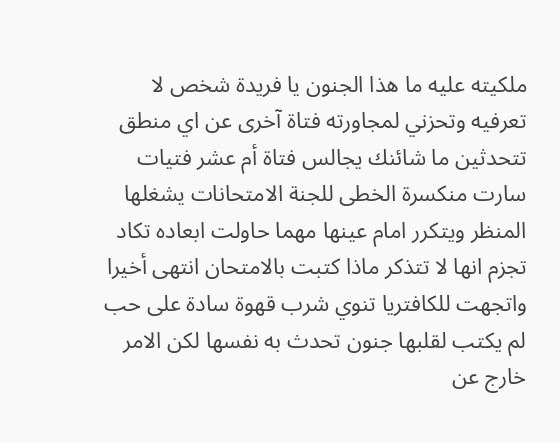ملكيته عليه ما هذا الجنون يا فريدة شخص لا تعرفيه وتحزني لمجاورته فتاة آخرى عن اي منطق تتحدثين ما شائنك يجالس فتاة أم عشر فتيات سارت منكسرة الخطى للجنة الامتحانات يشغلها المنظر ويتكرر امام عينها مهما حاولت ابعاده تكاد تجزم انها لا تتذكر ماذا كتبت بالامتحان انتهى أخيرا واتجهت للكافتريا تنوي شرب قهوة سادة على حب لم يكتب لقلبها جنون تحدث به نفسها لكن الامر خارج عن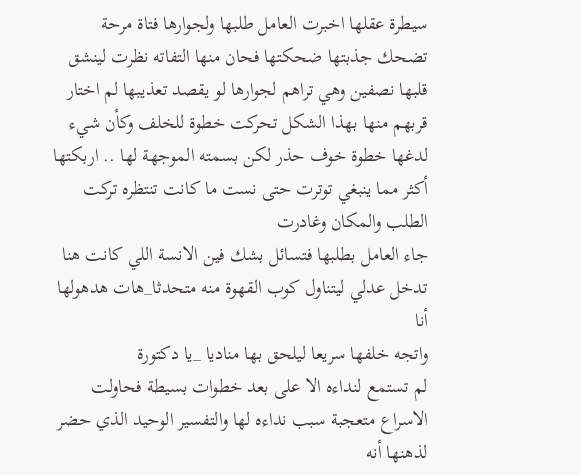سيطرة عقلها اخبرت العامل طلبها ولجوارها فتاة مرحة تضحك جذبتها ضحكتها فحان منها التفاته نظرت لينشق قلبها نصفين وهي تراهم لجوارها لو يقصد تعذيبها لم اختار قربهم منها بهذا الشكل تحركت خطوة للخلف وكأن شيء لدغها خطوة خوف حذر لكن بسمته الموجهة لها .. اربكتها أكثر مما ينبغي توترت حتى نست ما كانت تنتظره تركت الطلب والمكان وغادرت
جاء العامل بطلبها فتسائل بشك فين الانسة اللي كانت هنا تدخل عدلي ليتناول كوب القهوة منه متحدثا_هات هدهولها أنا
واتجه خلفها سريعا ليلحق بها مناديا _يا دكتورة
لم تستمع لنداءه الا على بعد خطوات بسيطة فحاولت الاسراع متعجبة سبب نداءه لها والتفسير الوحيد الذي حضر لذهنها أنه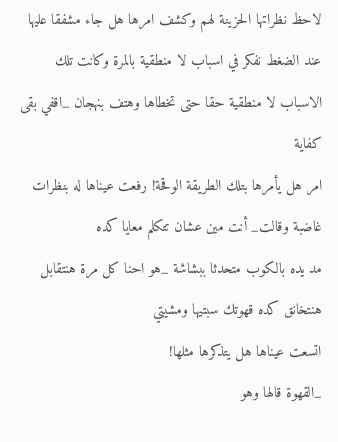لاحظ نظراتها الحزينة لهم وكشف امرها هل جاء مشفقا عليها عند الضغط نفكر في اسباب لا منطقية بالمرة وكانت تلك الاسباب لا منطقية حقا حتى تخطاها وهتف بنهجان _اقفي بقى كفاية
امر هل يأمرها بتلك الطريقة الوقحة! رفعت عيناها له بنظرات غاضبة وقالت_ أنت مين عشان تتكلم معايا كده
مد يده بالكوب متحدثا ببشاشة _هو احنا كل مرة هنتقابل هنتخانق كده قهوتك سبتيها ومشيتي
اتسعت عيناها هل يتذكرها مثلها!
_القهوة قالها وهو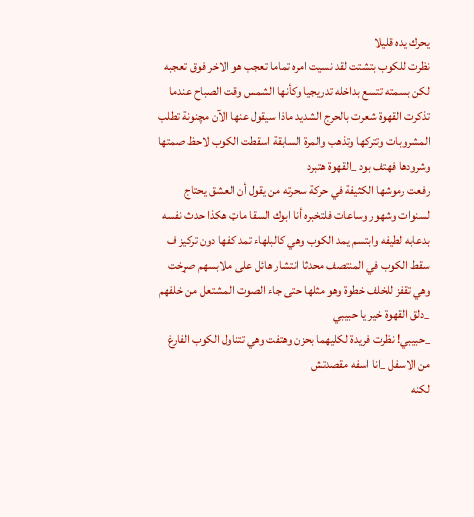يحرك يده قليلا
نظرت للكوب بتشتت لقد نسيت امره تماما تعجب هو الاخر فوق تعجبه لكن بسمته تتسع بداخله تدريجيا وكأنها الشمس وقت الصباح عندما تذكرت القهوة شعرت بالحرج الشديد ماذا سيقول عنها الآن مچنونة تطلب المشروبات وتتركها وتذهب والمرة السابقة اسقطت الكوب لاحظ صمتها وشرودها فهتف بود _القهوة هتبرد
رفعت رموشها الكثيفة في حركة سحرته من يقول أن العشق يحتاج لسنوات وشهور وساعات فلتخبره أنا ابوك السقا ماټ هكذا حدث نفسه بدعابه لطيفه وابتسم يمد الكوب وهي كالبلهاء تمد كفها دون تركيز ف سقط الكوب في المنتصف محدثا انتشار هائل على ملابسهم صړخت وهي تقفز للخلف خطوة وهو مثلها حتى جاء الصوت المشتعل من خلفهم _دلق القهوة خير يا حبيبي
_حبيبي! نظرت فريدة لكليهما بحزن وهتفت وهي تتناول الكوب الفارغ من الاسفل _انا اسفه مقصدتش
لكنه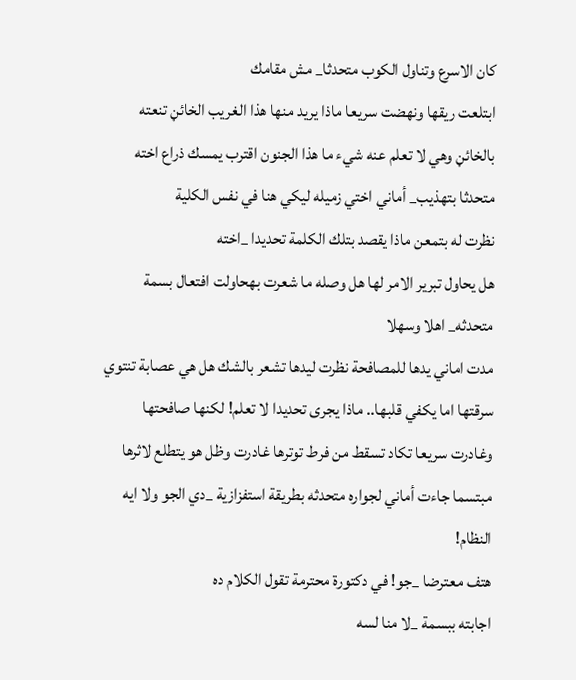كان الاسرع وتناول الكوب متحدثا_ مش مقامك
ابتلعت ريقها ونهضت سريعا ماذا يريد منها هذا الغريب الخائڼ تنعته بالخائڼ وهي لا تعلم عنه شيء ما هذا الجنون اقترب يمسك ذراع اخته متحدثا بتهذيب_ أماني اختي زميله ليكي هنا في نفس الكلية
نظرت له بتمعن ماذا يقصد بتلك الكلمة تحديدا _اخته
هل يحاول تبرير الامر لها هل وصله ما شعرت بهحاولت افتعال بسمة متحدثه_ اهلا وسهلا
مدت اماني يدها للمصافحة نظرت ليدها تشعر بالشك هل هي عصابة تنتوي سرقتها اما يكفي قلبها.. ماذا يجرى تحديدا لا تعلم! لكنها صافحتها وغادرت سريعا تكاد تسقط من فرط توترها غادرت وظل هو يتطلع لاثرها مبتسما جاءت أماني لجواره متحدثه بطريقة استفزازية _دي الجو ولا ايه النظام!
هتف معترضا _جو! في دكتورة محترمة تقول الكلام ده
اجابته ببسمة _لا منا لسه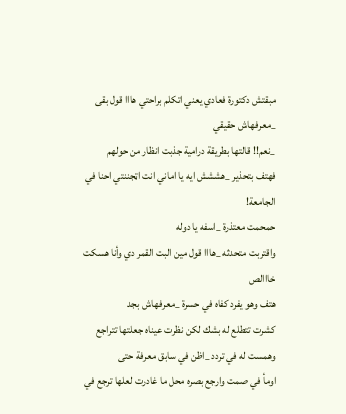مبقتش دكتورة فعادي يعني اتكلم براحتي هااا قول بقى
_معرفهاش حقيقي
_نعم!! قالتها بطريقة درامية جذبت انظار من حولهم
فهتف بتحذير _هششش ايه يا اماني انت اټجننتي احنا في الجامعة!
حمحمت معتذرة _اسفه يا دوله
واقتربت متحدثه _هااا قول مين البت القمر دي وأنا هسكت خااالص
هتف وهو يفرد كفاه في حسرة _معرفهاش بجد
كشرت تتطلع له بشك لكن نظرت عيناه جعلتها تتراجع وهمست له في تردد _اظن في سابق معرفة حتى
اومأ في صمت وارجع بصره محل ما غادرت لعلها ترجع في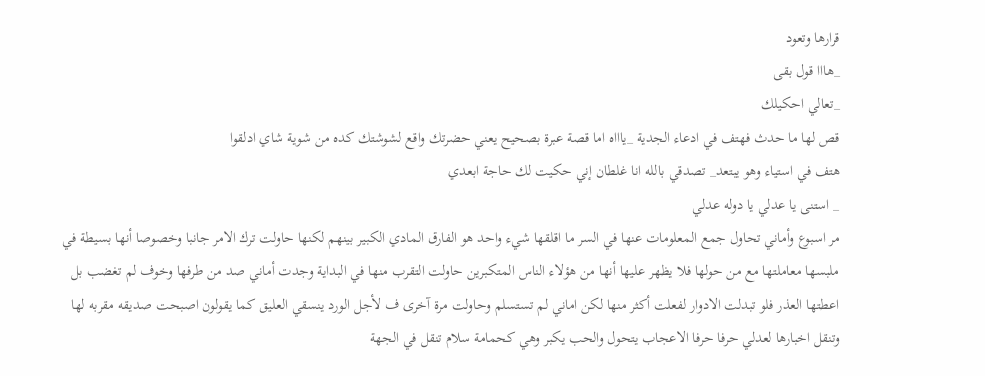قرارها وتعود
_هااا قول بقى
_تعالي احكيلك
قص لها ما حدث فهتف في ادعاء الجدية _ياااه اما قصة عبرة بصحيح يعني حضرتك واقع لشوشتك كده من شوية شاي ادلقوا
هتف في استياء وهو يبتعد_ تصدقي بالله انا غلطان إني حكيت لك حاجة ابعدي
_ استنى يا عدلي يا دوله عدلي
مر اسبوع وأماني تحاول جمع المعلومات عنها في السر ما اقلقها شيء واحد هو الفارق المادي الكبير بينهم لكنها حاولت ترك الامر جانبا وخصوصا أنها بسيطة في ملبسها معاملتها مع من حولها فلا يظهر عليها أنها من هؤلاء الناس المتكبرين حاولت التقرب منها في البداية وجدت أماني صد من طرفها وخوف لم تغضب بل اعطتها العذر فلو تبدلت الادوار لفعلت أكثر منها لكن اماني لم تستسلم وحاولت مرة آخرى ف لأجل الورد ينسقي العليق كما يقولون اصبحت صديقه مقربه لها وتنقل اخبارها لعدلي حرفا حرفا الاعجاب يتحول والحب يكبر وهي كحمامة سلام تنقل في الجهة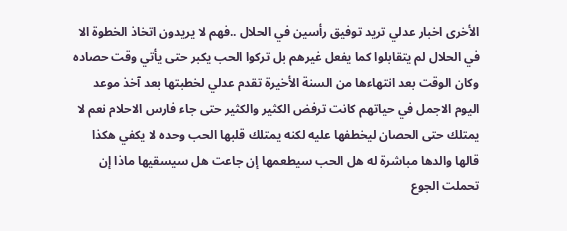الأخرى اخبار عدلي تريد توفيق رأسين في الحلال ..فهم لا يريدون اتخاذ الخطوة الا في الحلال لم يتقابلوا كما يفعل غيرهم بل تركوا الحب يكبر حتى يأتي وقت حصاده وكان الوقت بعد انتهاءها من السنة الأخيرة تقدم عدلي لخطبتها بعد آخذ موعد
اليوم الاجمل في حياتهم كانت ترفض الكثير والكثير حتى جاء فارس الاحلام نعم لا يمتلك حتى الحصان ليخطفها عليه لكنه يمتلك قلبها الحب وحده لا يكفي هكذا قالها والدها مباشرة له هل الحب سيطعمها إن جاعت هل سيسقيها ماذا إن تحملت الجوع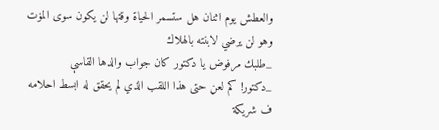والعطش يوم اثنان هل ستسمر الحياة وقتها لن يكون سوى المۏت وهو لن يرضي لابنته بالهلاك
_طلبك مرفوض يا دكتور كان جواب والدها القاسې
_دكتور! كم لعڼ حتى هذا اللقب الذي لم يحقق له ابسط احلامه ف شريكة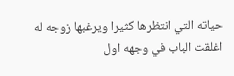حياته التي انتظرها كثيرا ويرغبها زوجه له اغلقت الباب في وجهه اول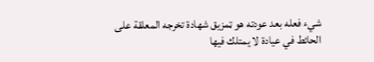شيء فعله بعد عودته هو ټمزيق شهادة تخرجه المعلقة على الحائط في عيادة لا يمتلك فيها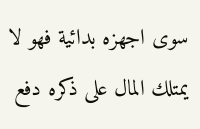سوى اجهزه بدائية فهو لا يمتلك المال على ذكره دفع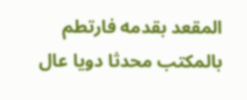المقعد بقدمه فارتطم بالمكتب محدثا دويا عال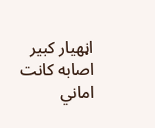اڼهيار كبير اصابه كانت اماني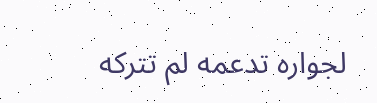لجواره تدعمه لم تتركه